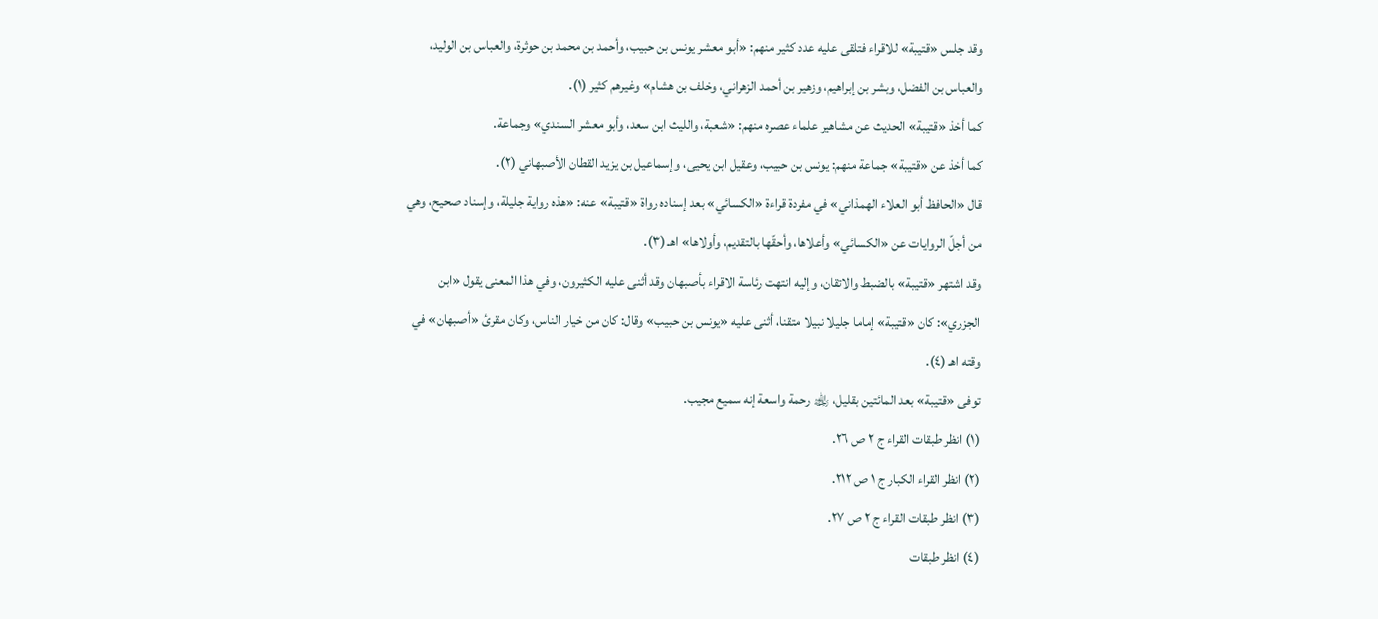وقد جلس «قتيبة» للاقراء فتلقى عليه عدد كثير منهم: «أبو معشر يونس بن حبيب، وأحمد بن محمد بن حوثرة، والعباس بن الوليد، والعباس بن الفضل، وبشر بن إبراهيم، وزهير بن أحمد الزهراني، وخلف بن هشام» وغيرهم كثير (١).
كما أخذ «قتيبة» الحديث عن مشاهير علماء عصره منهم: «شعبة، والليث ابن سعد، وأبو معشر السندي» وجماعة.
كما أخذ عن «قتيبة» جماعة منهم: يونس بن حبيب، وعقيل ابن يحيى، وإسماعيل بن يزيد القطان الأصبهاني (٢).
قال «الحافظ أبو العلاء الهمذاني» في مفردة قراءة «الكسائي» بعد إسناده رواة «قتيبة» عنه: «هذه رواية جليلة، وإسناد صحيح، وهي من أجلّ الروايات عن «الكسائي» وأعلاها، وأحقّها بالتقديم، وأولاها» اهـ (٣).
وقد اشتهر «قتيبة» بالضبط والاتقان، وإليه انتهت رئاسة الاقراء بأصبهان وقد أثنى عليه الكثيرون، وفي هذا المعنى يقول «ابن الجزري»: كان «قتيبة» إماما جليلا نبيلا متقنا، أثنى عليه «يونس بن حبيب» وقال: كان من خيار الناس، وكان مقرئ «أصبهان» في وقته اهـ (٤).
توفى «قتيبة» بعد المائتين بقليل، ﵀ رحمة واسعة إنه سميع مجيب.
(١) انظر طبقات القراء ج ٢ ص ٢٦.
(٢) انظر القراء الكبار ج ١ ص ٢١٢.
(٣) انظر طبقات القراء ج ٢ ص ٢٧.
(٤) انظر طبقات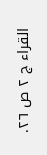القراء ج ٢ ص ٢٦.